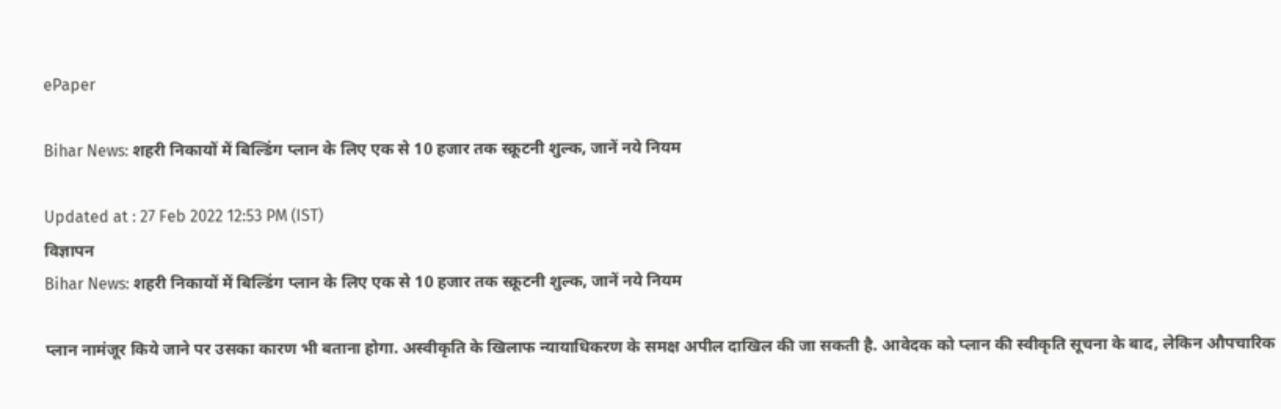ePaper

Bihar News: शहरी निकायों में बिल्डिंग प्लान के लिए एक से 10 हजार तक स्क्रूटनी शुल्क, जानें नये नियम

Updated at : 27 Feb 2022 12:53 PM (IST)
विज्ञापन
Bihar News: शहरी निकायों में बिल्डिंग प्लान के लिए एक से 10 हजार तक स्क्रूटनी शुल्क, जानें नये नियम

प्लान नामंजूर किये जाने पर उसका कारण भी बताना होगा. अस्वीकृति के खिलाफ न्यायाधिकरण के समक्ष अपील दाखिल की जा सकती है. आवेदक को प्लान की स्वीकृति सूचना के बाद, लेकिन औपचारिक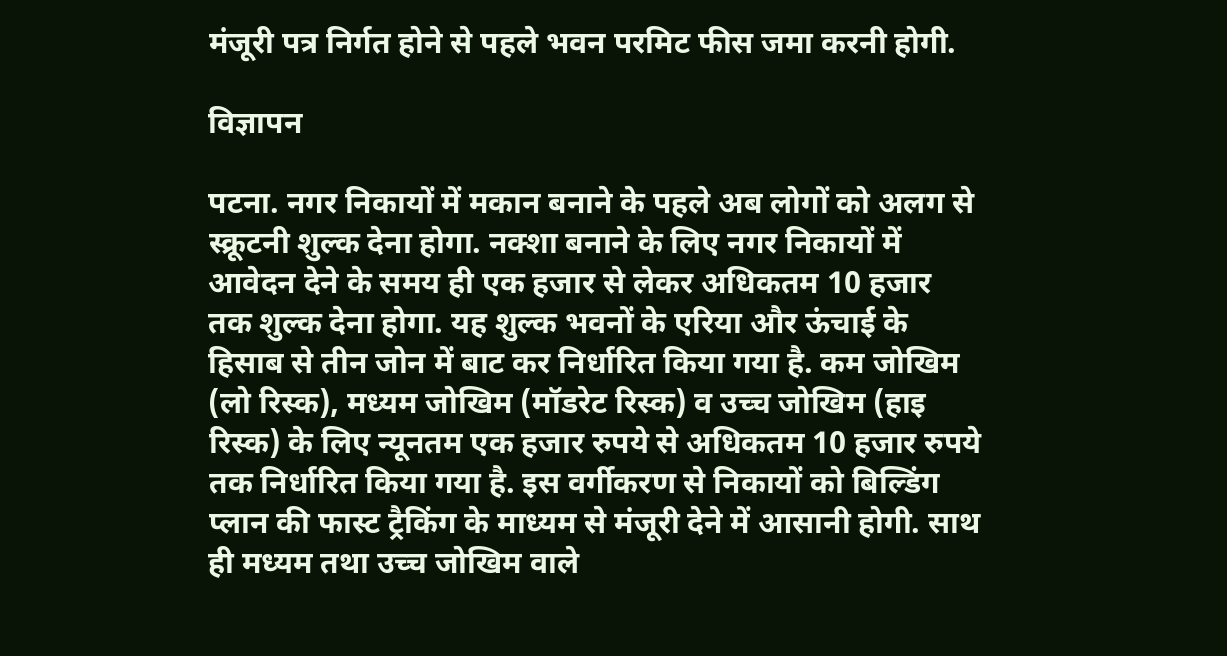मंजूरी पत्र निर्गत होने से पहले भवन परमिट फीस जमा करनी होगी.

विज्ञापन

पटना. नगर निकायों में मकान बनाने के पहले अब लोगों को अलग से स्क्रूटनी शुल्क देना होगा. नक्शा बनाने के लिए नगर निकायों में आवेदन देने के समय ही एक हजार से लेकर अधिकतम 10 हजार तक शुल्क देना होगा. यह शुल्क भवनों के एरिया और ऊंचाई के हिसाब से तीन जोन में बाट कर निर्धारित किया गया है. कम जोखिम (लो रिस्क), मध्यम जोखिम (मॉडरेट रिस्क) व उच्च जोखिम (हाइ रिस्क) के लिए न्यूनतम एक हजार रुपये से अधिकतम 10 हजार रुपये तक निर्धारित किया गया है. इस वर्गीकरण से निकायों को बिल्डिंग प्लान की फास्ट ट्रैकिंग के माध्यम से मंजूरी देने में आसानी होगी. साथ ही मध्यम तथा उच्च जोखिम वाले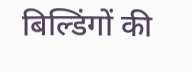बिल्डिंगों की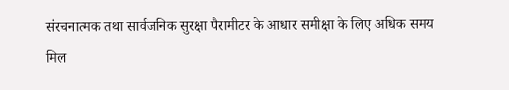संरचनात्मक तथा सार्वजनिक सुरक्षा पैरामीटर के आधार समीक्षा के लिए अधिक समय मिल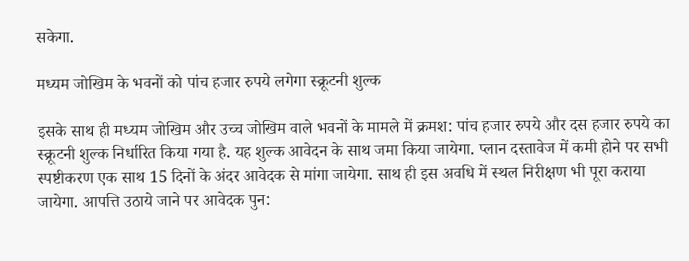सकेगा.

मध्यम जोखिम के भवनों को पांच हजार रुपये लगेगा स्क्रूटनी शुल्क

इसके साथ ही मध्यम जोखिम और उच्च जोखिम वाले भवनों के मामले में क्रमश: पांच हजार रुपये और दस हजार रुपये का स्क्रूटनी शुल्क निर्धारित किया गया है. यह शुल्क आवेदन के साथ जमा किया जायेगा. प्लान दस्तावेज में कमी होने पर सभी स्पष्टीकरण एक साथ 15 दिनों के अंदर आवेदक से मांगा जायेगा. साथ ही इस अवधि में स्थल निरीक्षण भी पूरा कराया जायेगा. आपत्ति उठाये जाने पर आवेदक पुन: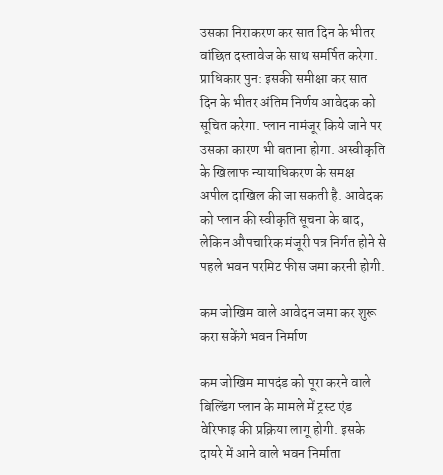उसका निराकरण कर सात दिन के भीतर वांछित दस्तावेज के साथ समर्पित करेगा. प्राधिकार पुन: इसकी समीक्षा कर सात दिन के भीतर अंतिम निर्णय आवेदक को सूचित करेगा. प्लान नामंजूर किये जाने पर उसका कारण भी बताना होगा. अस्वीकृति के खिलाफ न्यायाधिकरण के समक्ष अपील दाखिल की जा सकती है. आवेदक को प्लान की स्वीकृति सूचना के बाद, लेकिन औपचारिक मंजूरी पत्र निर्गत होने से पहले भवन परमिट फीस जमा करनी होगी.

कम जोखिम वाले आवेदन जमा कर शुरू करा सकेंगे भवन निर्माण

कम जोखिम मापदंड को पूरा करने वाले बिल्डिंग प्लान के मामले में ट्रस्ट एंड वेरिफाइ की प्रक्रिया लागू होगी. इसके दायरे में आने वाले भवन निर्माता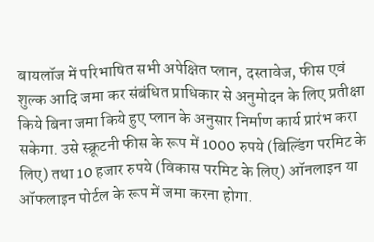बायलॉज में परिभाषित सभी अपेक्षित प्लान, दस्तावेज, फीस एवं शुल्क आदि जमा कर संबंधित प्राधिकार से अनुमोदन के लिए प्रतीक्षा किये बिना जमा किये हुए प्लान के अनुसार निर्माण कार्य प्रारंभ करा सकेगा. उसे स्क्रूटनी फीस के रूप में 1000 रुपये (बिल्डिंग परमिट के लिए) तथा 10 हजार रुपये (विकास परमिट के लिए) ऑनलाइन या ऑफलाइन पोर्टल के रूप में जमा करना होगा.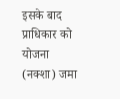इसके बाद प्राधिकार को योजना (नक्शा) जमा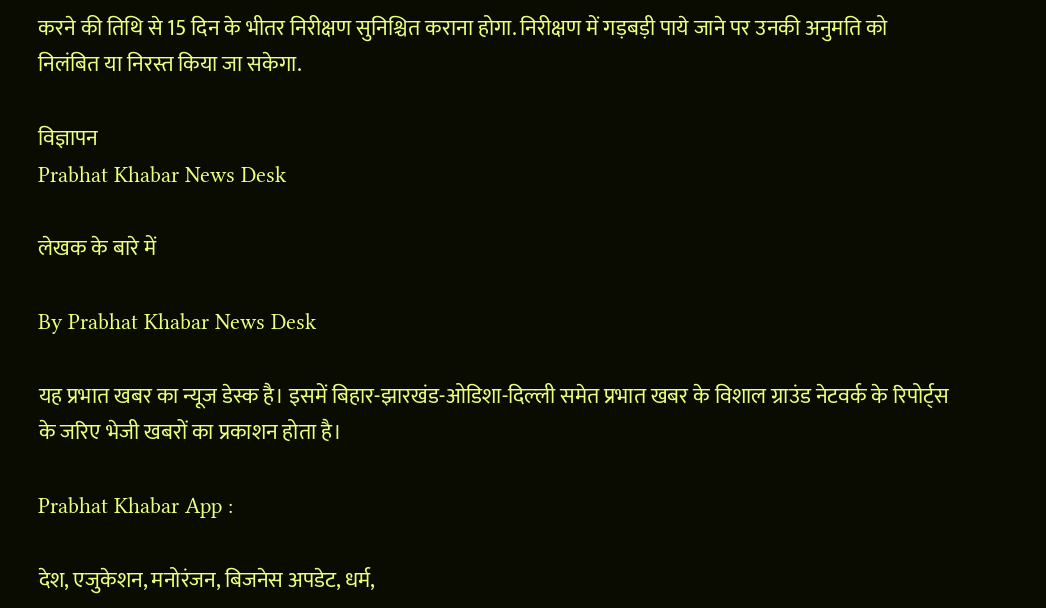करने की तिथि से 15 दिन के भीतर निरीक्षण सुनिश्चित कराना होगा. निरीक्षण में गड़बड़ी पाये जाने पर उनकी अनुमति को निलंबित या निरस्त किया जा सकेगा.

विज्ञापन
Prabhat Khabar News Desk

लेखक के बारे में

By Prabhat Khabar News Desk

यह प्रभात खबर का न्यूज डेस्क है। इसमें बिहार-झारखंड-ओडिशा-दिल्‍ली समेत प्रभात खबर के विशाल ग्राउंड नेटवर्क के रिपोर्ट्स के जरिए भेजी खबरों का प्रकाशन होता है।

Prabhat Khabar App :

देश, एजुकेशन, मनोरंजन, बिजनेस अपडेट, धर्म,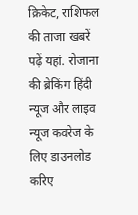क्रिकेट, राशिफल की ताजा खबरें पढ़ें यहां. रोजाना की ब्रेकिंग हिंदी न्यूज और लाइव न्यूज कवरेज के लिए डाउनलोड करिए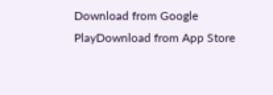Download from Google PlayDownload from App Store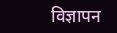विज्ञापन